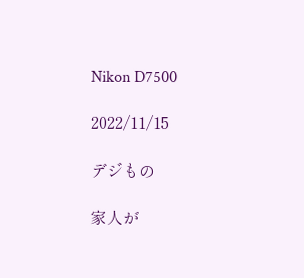Nikon D7500

2022/11/15

デジもの

家人が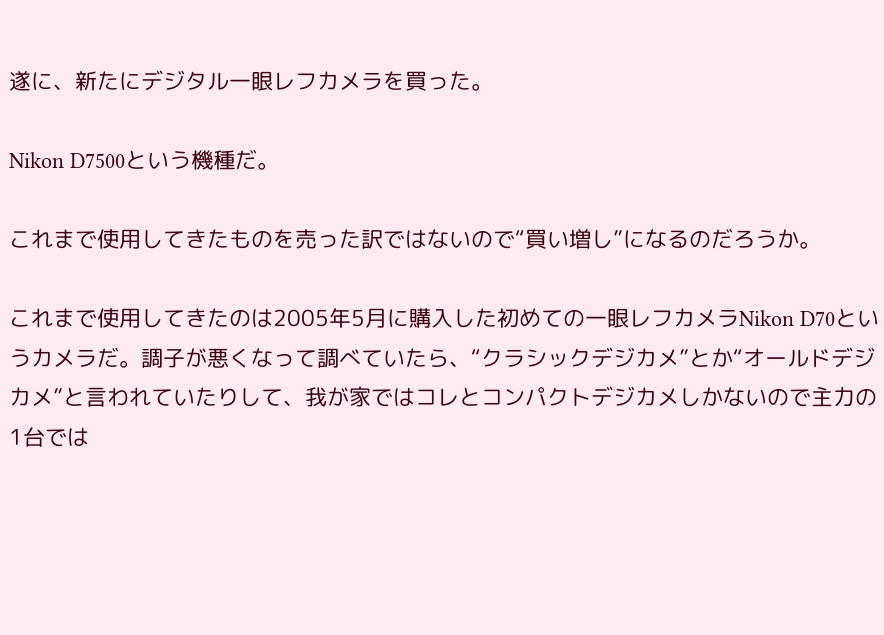遂に、新たにデジタル一眼レフカメラを買った。

Nikon D7500という機種だ。

これまで使用してきたものを売った訳ではないので“買い増し”になるのだろうか。

これまで使用してきたのは2005年5月に購入した初めての一眼レフカメラNikon D70というカメラだ。調子が悪くなって調べていたら、“クラシックデジカメ”とか“オールドデジカメ”と言われていたりして、我が家ではコレとコンパクトデジカメしかないので主力の1台では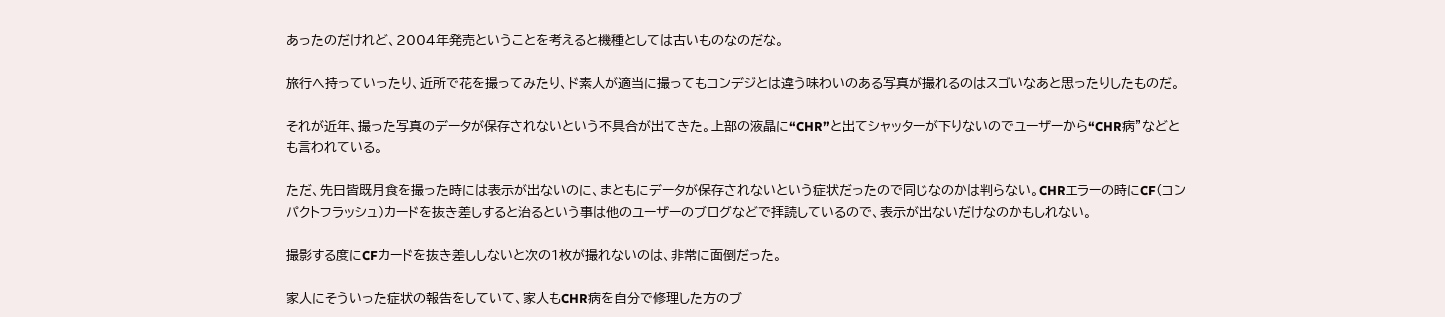あったのだけれど、2004年発売ということを考えると機種としては古いものなのだな。

旅行へ持っていったり、近所で花を撮ってみたり、ド素人が適当に撮ってもコンデジとは違う味わいのある写真が撮れるのはスゴいなあと思ったりしたものだ。

それが近年、撮った写真のデータが保存されないという不具合が出てきた。上部の液晶に“CHR”と出てシャッターが下りないのでユーザーから“CHR病”などとも言われている。

ただ、先日皆既月食を撮った時には表示が出ないのに、まともにデータが保存されないという症状だったので同じなのかは判らない。CHRエラーの時にCF(コンパクトフラッシュ)カードを抜き差しすると治るという事は他のユーザーのブログなどで拝読しているので、表示が出ないだけなのかもしれない。

撮影する度にCFカードを抜き差ししないと次の1枚が撮れないのは、非常に面倒だった。

家人にそういった症状の報告をしていて、家人もCHR病を自分で修理した方のブ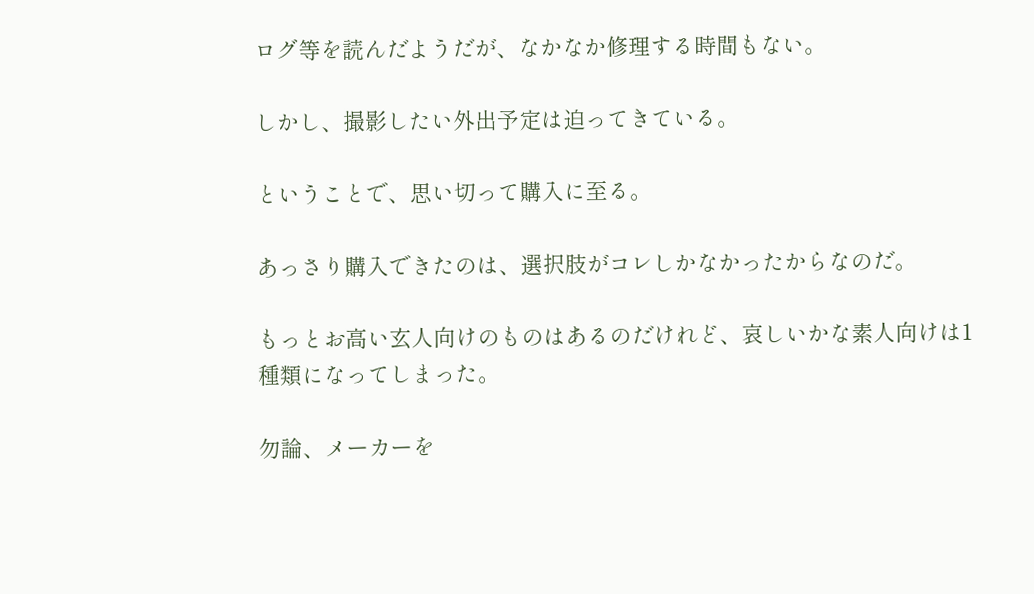ログ等を読んだようだが、なかなか修理する時間もない。

しかし、撮影したい外出予定は迫ってきている。

ということで、思い切って購入に至る。

あっさり購入できたのは、選択肢がコレしかなかったからなのだ。

もっとお高い玄人向けのものはあるのだけれど、哀しいかな素人向けは1種類になってしまった。

勿論、メーカーを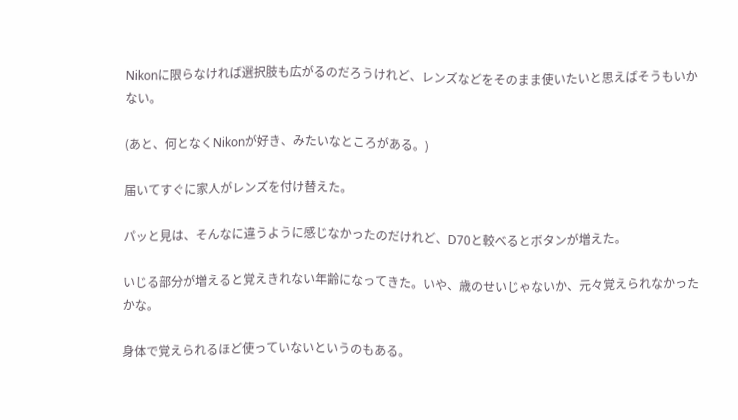Nikonに限らなければ選択肢も広がるのだろうけれど、レンズなどをそのまま使いたいと思えばそうもいかない。

(あと、何となくNikonが好き、みたいなところがある。)

届いてすぐに家人がレンズを付け替えた。

パッと見は、そんなに違うように感じなかったのだけれど、D70と較べるとボタンが増えた。

いじる部分が増えると覚えきれない年齢になってきた。いや、歳のせいじゃないか、元々覚えられなかったかな。

身体で覚えられるほど使っていないというのもある。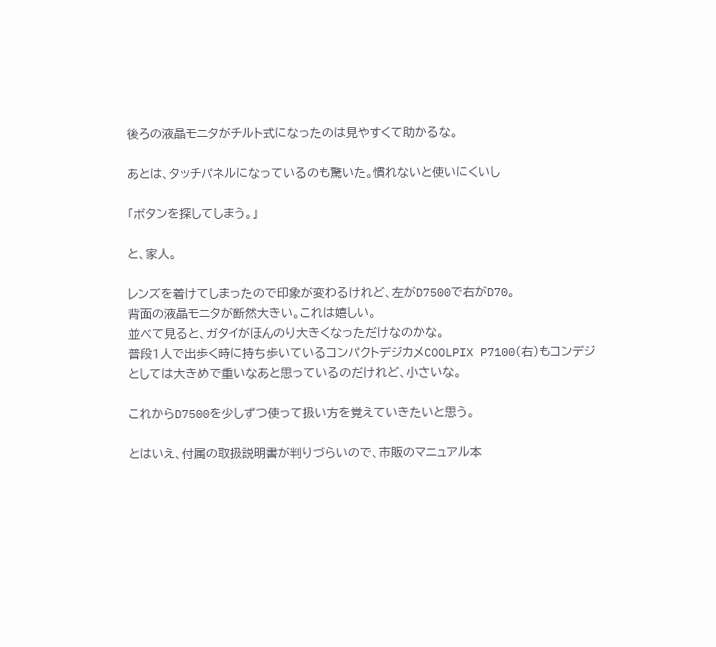後ろの液晶モニタがチルト式になったのは見やすくて助かるな。

あとは、タッチパネルになっているのも驚いた。慣れないと使いにくいし

「ボタンを探してしまう。」

と、家人。

レンズを着けてしまったので印象が変わるけれど、左がD7500で右がD70。
背面の液晶モニタが断然大きい。これは嬉しい。
並べて見ると、ガタイがほんのり大きくなっただけなのかな。
普段1人で出歩く時に持ち歩いているコンパクトデジカメCOOLPIX P7100(右)もコンデジとしては大きめで重いなあと思っているのだけれど、小さいな。

これからD7500を少しずつ使って扱い方を覚えていきたいと思う。

とはいえ、付属の取扱説明書が判りづらいので、市販のマニュアル本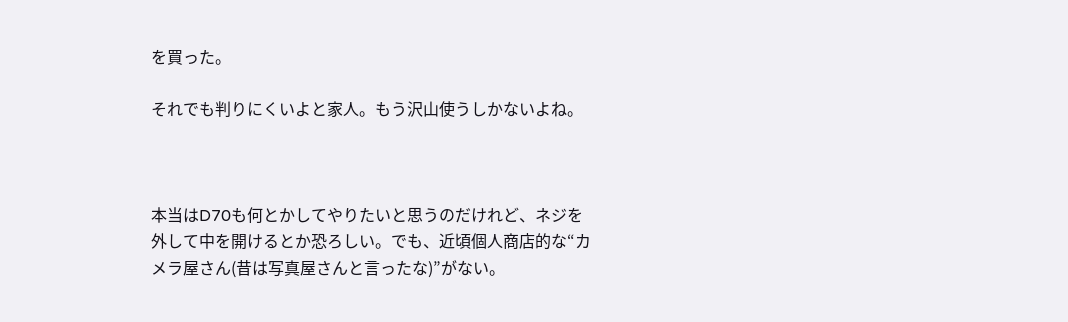を買った。

それでも判りにくいよと家人。もう沢山使うしかないよね。



本当はD70も何とかしてやりたいと思うのだけれど、ネジを外して中を開けるとか恐ろしい。でも、近頃個人商店的な“カメラ屋さん(昔は写真屋さんと言ったな)”がない。